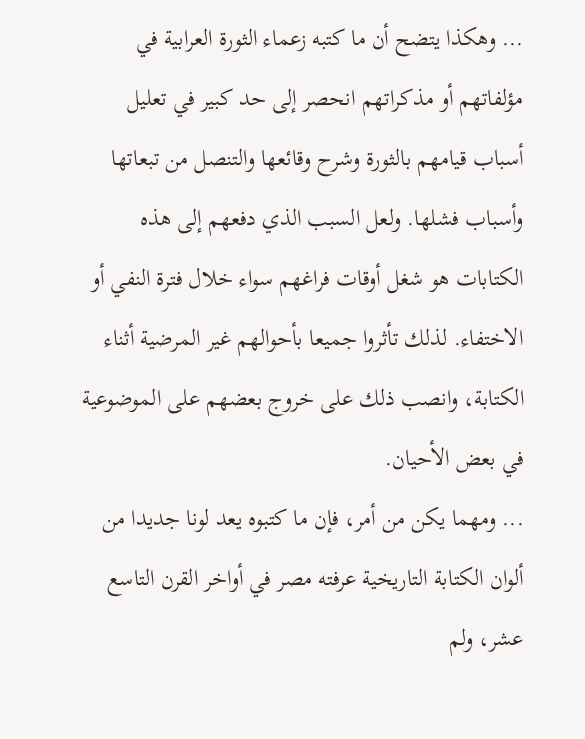... وهكذا يتضح أن ما كتبه زعماء الثورة العرابية في مؤلفاتهم أو مذكراتهم انحصر إلى حد كبير في تعليل أسباب قيامهم بالثورة وشرح وقائعها والتنصل من تبعاتها وأسباب فشلها. ولعل السبب الذي دفعهم إلى هذه الكتابات هو شغل أوقات فراغهم سواء خلال فترة النفي أو الاختفاء. لذلك تأثروا جميعا بأحوالهم غير المرضية أثناء الكتابة، وانصب ذلك على خروج بعضهم على الموضوعية في بعض الأحيان.
... ومهما يكن من أمر، فإن ما كتبوه يعد لونا جديدا من ألوان الكتابة التاريخية عرفته مصر في أواخر القرن التاسع عشر، ولم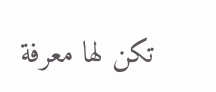تكن لها معرفة